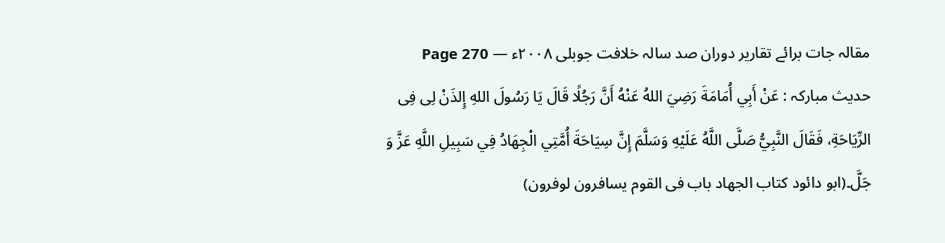مقالہ جات برائے تقاریر دوران صد سالہ خلافت جوبلی ۲۰۰۸ء — Page 270
حدیث مبارکہ : عَنْ أَبِي أُمَامَةَ رَضِيَ اللهُ عَنْهُ أَنَّ رَجُلًا قَالَ يَا رَسُولَ اللهِ إِلذَنْ لِى فِى الرِّيَاحَةِ، فَقَالَ النَّبِيُّ صَلَّى اللَّهُ عَلَيْهِ وَسَلَّمَ إِنَّ سِيَاحَةَ أُمَّتِي الْجِهَادُ فِي سَبِيلِ اللَّهِ عَزَّ وَ جَلَّ۔(ابو دائود كتاب الجهاد باب فى القوم يسافرون لوفرون)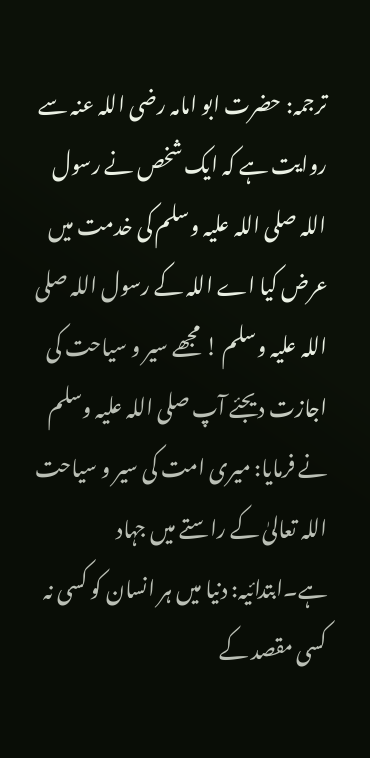ترجمہ: حضرت ابو امامہ رضی اللہ عنہ سے روایت ہے کہ ایک شخص نے رسول اللہ صلی اللہ علیہ وسلم کی خدمت میں عرض کیا اے اللہ کے رسول اللہ صلی اللہ علیہ وسلم ! مجھے سیر و سیاحت کی اجازت دیجئے آپ صلی اللہ علیہ وسلم نے فرمایا: میری امت کی سیر و سیاحت اللہ تعالیٰ کے راستے میں جہاد ہے۔ابتدائیہ: دنیا میں ہر انسان کو کسی نہ کسی مقصد کے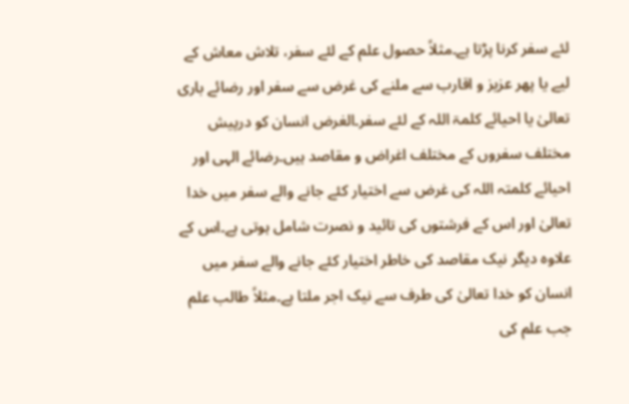لئے سفر کرنا پڑتا ہے۔مثلاً حصول علم کے لئے سفر، تلاش معاش کے لیے یا پھر عزیز و اقارب سے ملنے کی غرض سے سفر اور رضائے باری تعالیٰ یا احیائے کلمۃ اللہ کے لئے سفر۔الغرض انسان کو درپیش مختلف سفروں کے مختلف اغراض و مقاصد ہیں۔رضائے الہی اور احیائے کلمتہ اللہ کی غرض سے اختیار کئے جانے والے سفر میں خدا تعالیٰ اور اس کے فرشتوں کی تائید و نصرت شامل ہوتی ہے۔اس کے علاوہ دیگر نیک مقاصد کی خاطر اختیار کئے جانے والے سفر میں انسان کو خدا تعالیٰ کی طرف سے نیک اجر ملتا ہے۔مثلاً طالب علم جب علم کی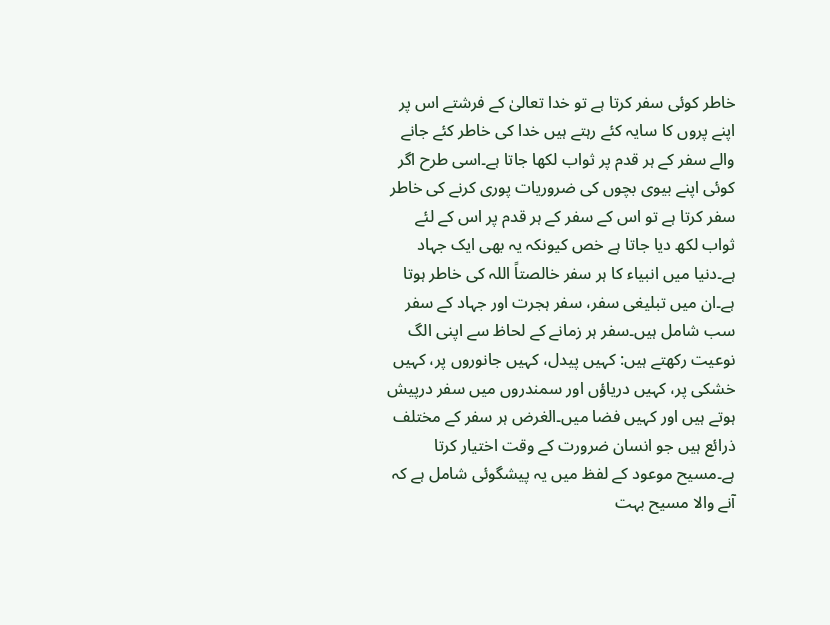خاطر کوئی سفر کرتا ہے تو خدا تعالیٰ کے فرشتے اس پر اپنے پروں کا سایہ کئے رہتے ہیں خدا کی خاطر کئے جانے والے سفر کے ہر قدم پر ثواب لکھا جاتا ہے۔اسی طرح اگر کوئی اپنے بیوی بچوں کی ضروریات پوری کرنے کی خاطر سفر کرتا ہے تو اس کے سفر کے ہر قدم پر اس کے لئے ثواب لکھ دیا جاتا ہے خص کیونکہ یہ بھی ایک جہاد ہے۔دنیا میں انبیاء کا ہر سفر خالصتاً اللہ کی خاطر ہوتا ہے۔ان میں تبلیغی سفر، سفر ہجرت اور جہاد کے سفر سب شامل ہیں۔سفر ہر زمانے کے لحاظ سے اپنی الگ نوعیت رکھتے ہیں: کہیں پیدل، کہیں جانوروں پر، کہیں خشکی پر، کہیں دریاؤں اور سمندروں میں سفر درپیش ہوتے ہیں اور کہیں فضا میں۔الغرض ہر سفر کے مختلف ذرائع ہیں جو انسان ضرورت کے وقت اختیار کرتا ہے۔مسیح موعود کے لفظ میں یہ پیشگوئی شامل ہے کہ آنے والا مسیح بہت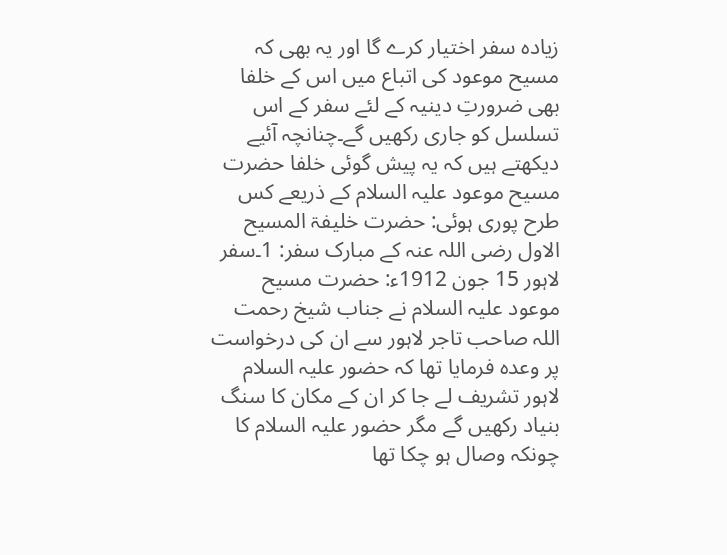زیادہ سفر اختیار کرے گا اور یہ بھی کہ مسیح موعود کی اتباع میں اس کے خلفا بھی ضرورتِ دینیہ کے لئے سفر کے اس تسلسل کو جاری رکھیں گے۔چنانچہ آئیے دیکھتے ہیں کہ یہ پیش گوئی خلفا حضرت مسیح موعود علیہ السلام کے ذریعے کس طرح پوری ہوئی: حضرت خلیفۃ المسیح الاول رضی اللہ عنہ کے مبارک سفر: 1۔سفر لاہور 15 جون 1912ء: حضرت مسیح موعود علیہ السلام نے جناب شیخ رحمت اللہ صاحب تاجر لاہور سے ان کی درخواست پر وعدہ فرمایا تھا کہ حضور علیہ السلام لاہور تشریف لے جا کر ان کے مکان کا سنگ بنیاد رکھیں گے مگر حضور علیہ السلام کا چونکہ وصال ہو چکا تھا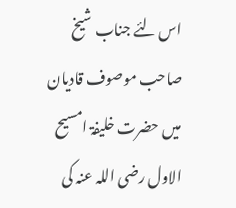اس لئے جناب شیخ صاحب موصوف قادیان میں حضرت خلیفۃ امسیح الاول رضی اللہ عنہ کی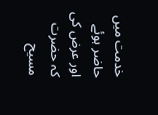خدمت میں حاضر ہوئے اور عرض کی کہ حضرت مسیح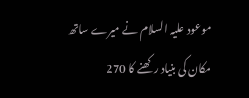موعود علیہ السلام نے میرے ساتھ مکان کی بنیاد رکھنے کا 270